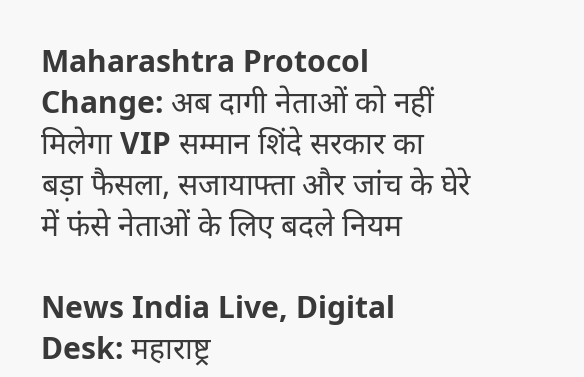Maharashtra Protocol Change: अब दागी नेताओं को नहीं मिलेगा VIP सम्मान शिंदे सरकार का बड़ा फैसला, सजायाफ्ता और जांच के घेरे में फंसे नेताओं के लिए बदले नियम

News India Live, Digital Desk: महाराष्ट्र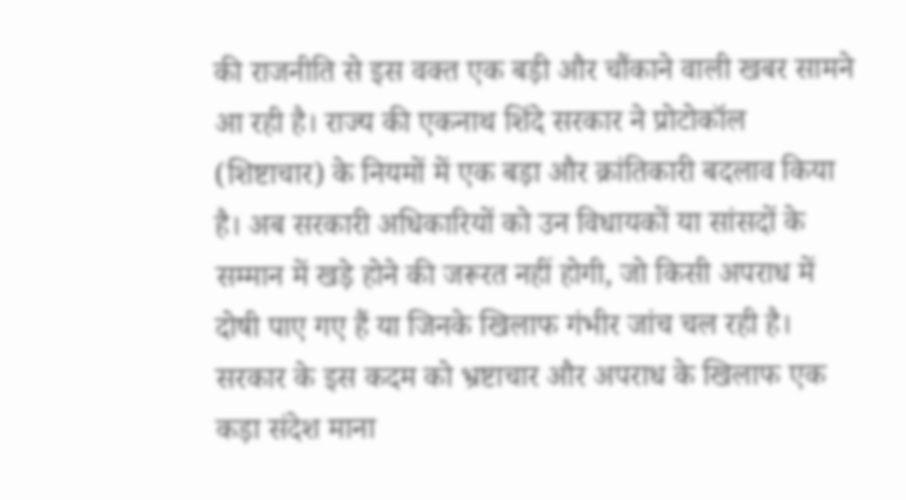की राजनीति से इस वक्त एक बड़ी और चौंकाने वाली खबर सामने आ रही है। राज्य की एकनाथ शिंदे सरकार ने प्रोटोकॉल (शिष्टाचार) के नियमों में एक बड़ा और क्रांतिकारी बदलाव किया है। अब सरकारी अधिकारियों को उन विधायकों या सांसदों के सम्मान में खड़े होने की जरूरत नहीं होगी, जो किसी अपराध में दोषी पाए गए हैं या जिनके खिलाफ गंभीर जांच चल रही है। सरकार के इस कदम को भ्रष्टाचार और अपराध के खिलाफ एक कड़ा संदेश माना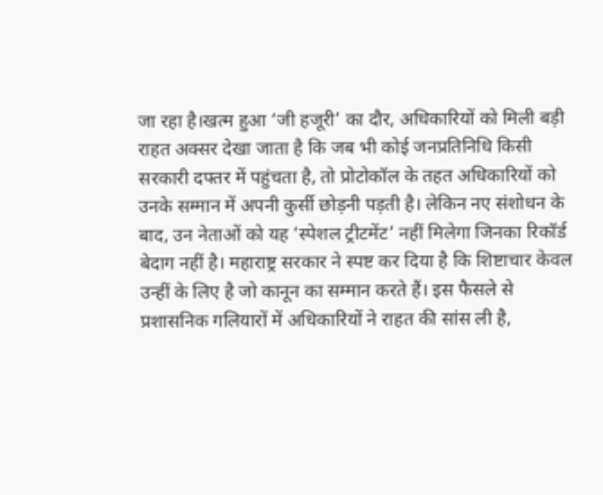जा रहा है।खत्म हुआ ‘जी हजूरी’ का दौर, अधिकारियों को मिली बड़ी राहत अक्सर देखा जाता है कि जब भी कोई जनप्रतिनिधि किसी सरकारी दफ्तर में पहुंचता है, तो प्रोटोकॉल के तहत अधिकारियों को उनके सम्मान में अपनी कुर्सी छोड़नी पड़ती है। लेकिन नए संशोधन के बाद, उन नेताओं को यह ‘स्पेशल ट्रीटमेंट’ नहीं मिलेगा जिनका रिकॉर्ड बेदाग नहीं है। महाराष्ट्र सरकार ने स्पष्ट कर दिया है कि शिष्टाचार केवल उन्हीं के लिए है जो कानून का सम्मान करते हैं। इस फैसले से प्रशासनिक गलियारों में अधिकारियों ने राहत की सांस ली है,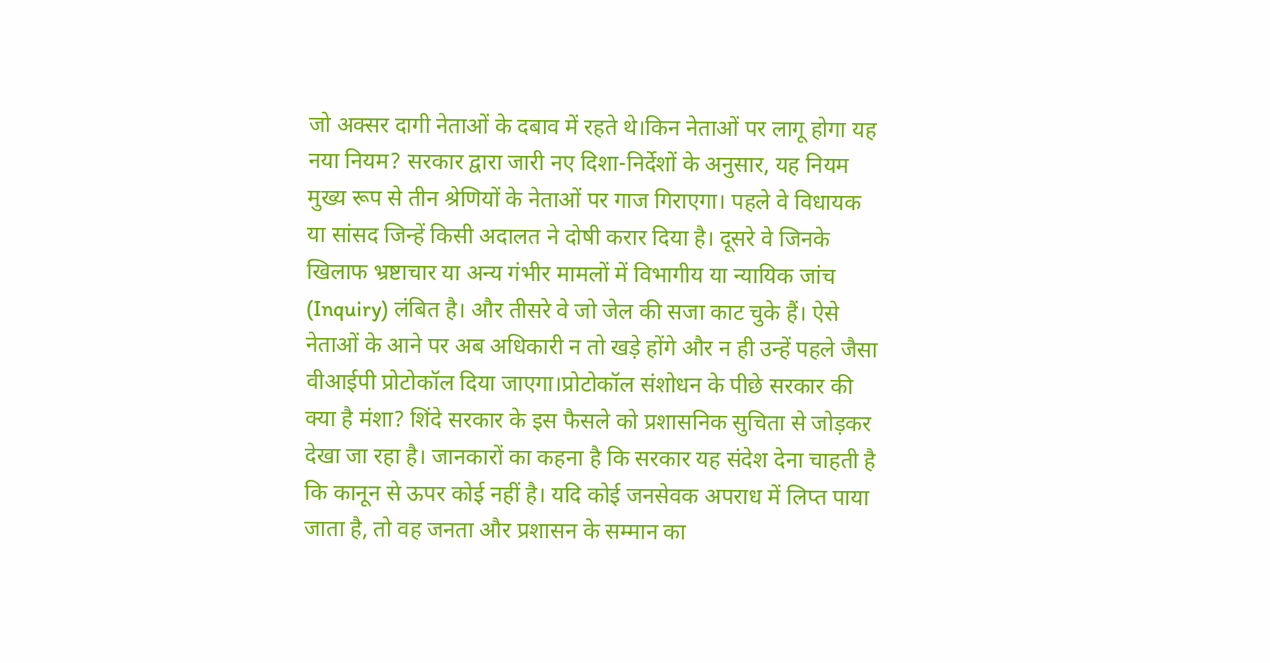जो अक्सर दागी नेताओं के दबाव में रहते थे।किन नेताओं पर लागू होगा यह नया नियम? सरकार द्वारा जारी नए दिशा-निर्देशों के अनुसार, यह नियम मुख्य रूप से तीन श्रेणियों के नेताओं पर गाज गिराएगा। पहले वे विधायक या सांसद जिन्हें किसी अदालत ने दोषी करार दिया है। दूसरे वे जिनके खिलाफ भ्रष्टाचार या अन्य गंभीर मामलों में विभागीय या न्यायिक जांच (Inquiry) लंबित है। और तीसरे वे जो जेल की सजा काट चुके हैं। ऐसे नेताओं के आने पर अब अधिकारी न तो खड़े होंगे और न ही उन्हें पहले जैसा वीआईपी प्रोटोकॉल दिया जाएगा।प्रोटोकॉल संशोधन के पीछे सरकार की क्या है मंशा? शिंदे सरकार के इस फैसले को प्रशासनिक सुचिता से जोड़कर देखा जा रहा है। जानकारों का कहना है कि सरकार यह संदेश देना चाहती है कि कानून से ऊपर कोई नहीं है। यदि कोई जनसेवक अपराध में लिप्त पाया जाता है, तो वह जनता और प्रशासन के सम्मान का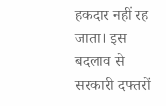हकदार नहीं रह जाता। इस बदलाव से सरकारी दफ्तरों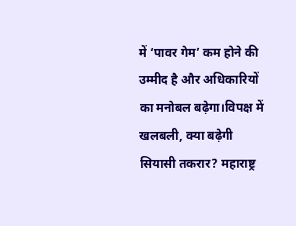में ‘पावर गेम’ कम होने की उम्मीद है और अधिकारियों का मनोबल बढ़ेगा।विपक्ष में खलबली, क्या बढ़ेगी सियासी तकरार? महाराष्ट्र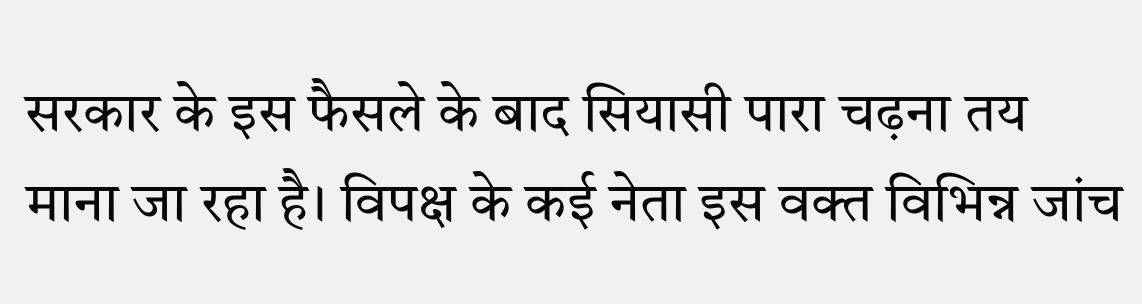सरकार के इस फैसले के बाद सियासी पारा चढ़ना तय माना जा रहा है। विपक्ष के कई नेता इस वक्त विभिन्न जांच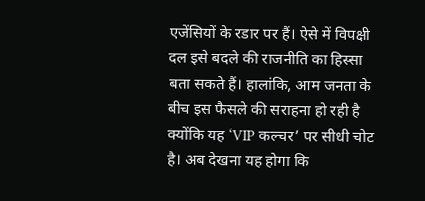एजेंसियों के रडार पर हैं। ऐसे में विपक्षी दल इसे बदले की राजनीति का हिस्सा बता सकते हैं। हालांकि, आम जनता के बीच इस फैसले की सराहना हो रही है क्योंकि यह ‘VIP कल्चर’ पर सीधी चोट है। अब देखना यह होगा कि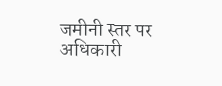जमीनी स्तर पर अधिकारी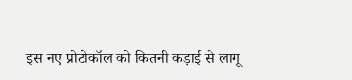इस नए प्रोटोकॉल को कितनी कड़ाई से लागू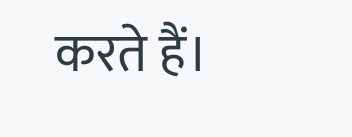करते हैं।